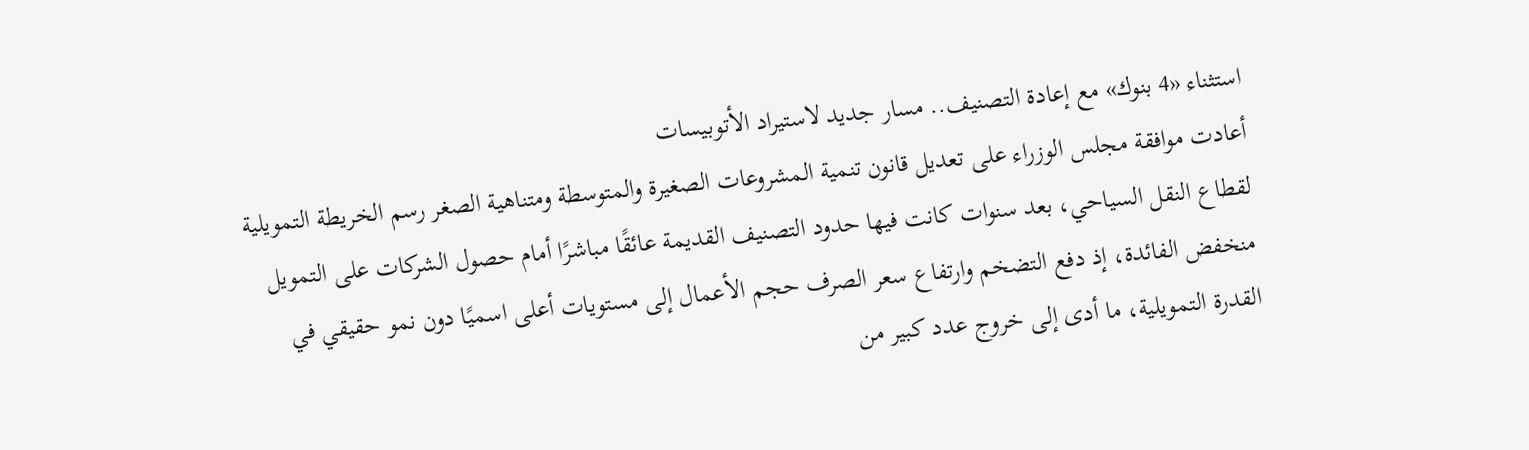استثناء «4 بنوك» مع إعادة التصنيف.. مسار جديد لاستيراد الأتوبيسات
أعادت موافقة مجلس الوزراء على تعديل قانون تنمية المشروعات الصغيرة والمتوسطة ومتناهية الصغر رسم الخريطة التمويلية لقطاع النقل السياحي، بعد سنوات كانت فيها حدود التصنيف القديمة عائقًا مباشرًا أمام حصول الشركات على التمويل منخفض الفائدة، إذ دفع التضخم وارتفاع سعر الصرف حجم الأعمال إلى مستويات أعلى اسميًا دون نمو حقيقي في القدرة التمويلية، ما أدى إلى خروج عدد كبير من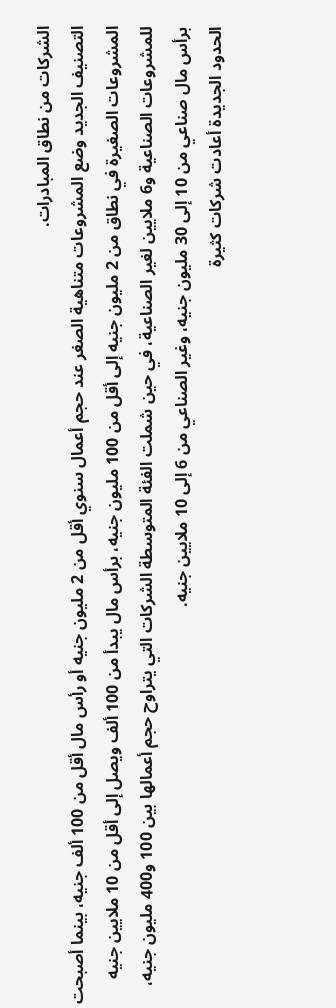الشركات من نطاق المبادرات.
التصنيف الجديد وضع المشروعات متناهية الصغر عند حجم أعمال سنوي أقل من 2 مليون جنيه أو رأس مال أقل من 100 ألف جنيه، بينما أصبحت المشروعات الصغيرة في نطاق من 2 مليون جنيه إلى أقل من 100 مليون جنيه، برأس مال يبدأ من 100 ألف ويصل إلى أقل من 10 ملايين جنيه للمشروعات الصناعية و6 ملايين لغير الصناعية، في حين شملت الفئة المتوسطة الشركات التي يتراوح حجم أعمالها بين 100 و400 مليون جنيه، برأس مال صناعي من 10 إلى 30 مليون جنيه، وغير الصناعي من 6 إلى 10 ملايين جنيه.
الحدود الجديدة أعادت شركات كثيرة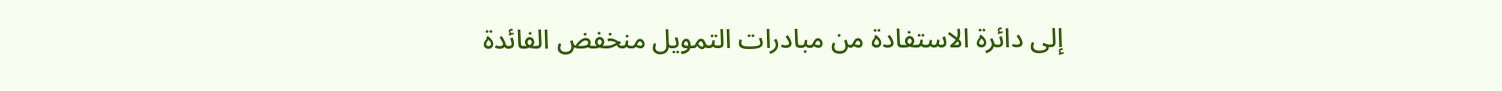إلى دائرة الاستفادة من مبادرات التمويل منخفض الفائدة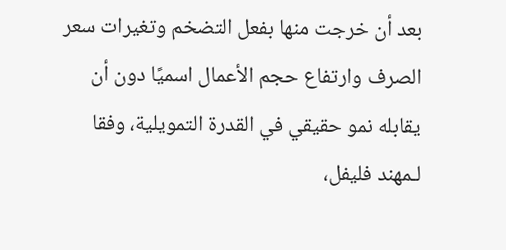بعد أن خرجت منها بفعل التضخم وتغيرات سعر الصرف وارتفاع حجم الأعمال اسميًا دون أن يقابله نمو حقيقي في القدرة التمويلية، وفقا لـمهند فليفل،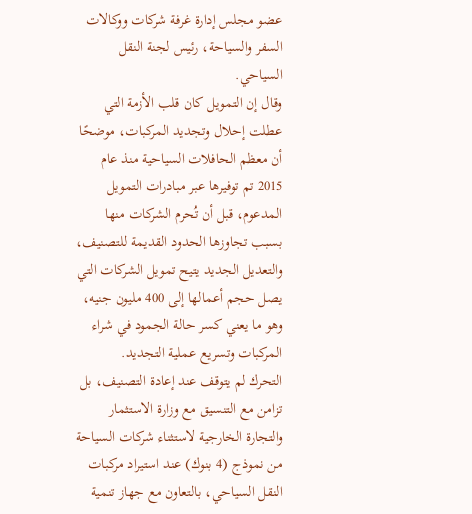عضو مجلس إدارة غرفة شركات ووكالات السفر والسياحة، رئيس لجنة النقل السياحي.
وقال إن التمويل كان قلب الأزمة التي عطلت إحلال وتجديد المركبات، موضحًا أن معظم الحافلات السياحية منذ عام 2015 تم توفيرها عبر مبادرات التمويل المدعوم، قبل أن تُحرم الشركات منها بسبب تجاوزها الحدود القديمة للتصنيف، والتعديل الجديد يتيح تمويل الشركات التي يصل حجم أعمالها إلى 400 مليون جنيه، وهو ما يعني كسر حالة الجمود في شراء المركبات وتسريع عملية التجديد.
التحرك لم يتوقف عند إعادة التصنيف، بل تزامن مع التنسيق مع وزارة الاستثمار والتجارة الخارجية لاستثناء شركات السياحة من نموذج (4 بنوك) عند استيراد مركبات النقل السياحي، بالتعاون مع جهاز تنمية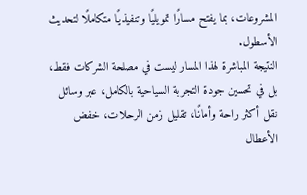المشروعات، بما يفتح مسارًا تمويليًا وتنفيذيًا متكاملًا لتحديث الأسطول.
النتيجة المباشرة لهذا المسار ليست في مصلحة الشركات فقط، بل في تحسين جودة التجربة السياحية بالكامل، عبر وسائل نقل أكثر راحة وأمانًا، تقليل زمن الرحلات، خفض الأعطال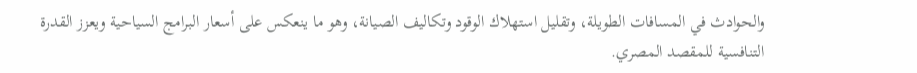والحوادث في المسافات الطويلة، وتقليل استهلاك الوقود وتكاليف الصيانة، وهو ما ينعكس على أسعار البرامج السياحية ويعزز القدرة التنافسية للمقصد المصري.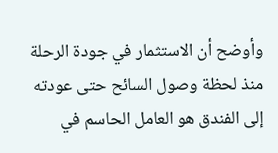وأوضح أن الاستثمار في جودة الرحلة منذ لحظة وصول السائح حتى عودته إلى الفندق هو العامل الحاسم في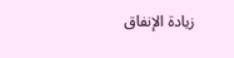زيادة الإنفاق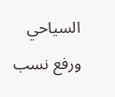السياحي ورفع نسب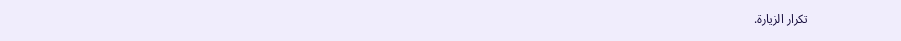تكرار الزيارة.